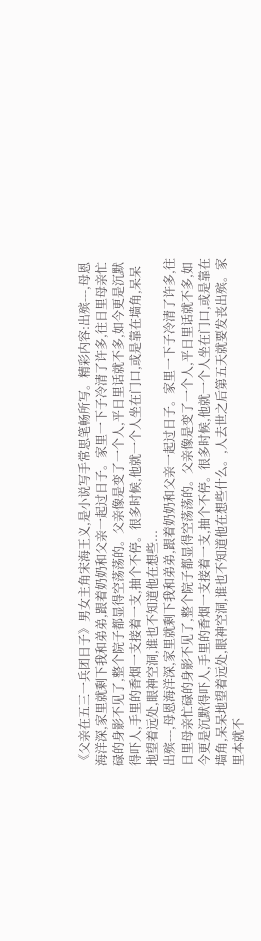《父亲在五三一兵团日子》男女主角宋海王义,是小说写手常思笔畅所写。精彩内容:出殡---,母恩海洋深,家里就剩下我和弟弟,跟着奶奶和父亲一起过日子。家里一下子冷清了许多,往日里母亲忙碌的身影不见了,整个院子都显得空荡荡的。父亲像是变了一个人,平日里话就不多,如今更是沉默得吓人,手里的香烟一支接着一支,抽个不停。很多时候,他就一个人坐在门口,或是靠在墙角,呆呆地望着远处,眼神空洞,谁也不知道他在想些...
出殡---,母恩海洋深,家里就剩下我和弟弟,跟着奶奶和父亲一起过日子。家里一下子冷清了许多,往日里母亲忙碌的身影不见了,整个院子都显得空荡荡的。父亲像是变了一个人,平日里话就不多,如今更是沉默得吓人,手里的香烟一支接着一支,抽个不停。很多时候,他就一个人坐在门口,或是靠在墙角,呆呆地望着远处,眼神空洞,谁也不知道他在想些什么。,人去世之后第五天就要发丧出殡。家里本就不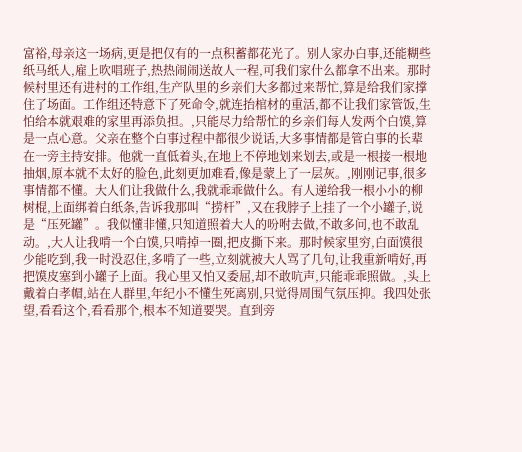富裕,母亲这一场病,更是把仅有的一点积蓄都花光了。别人家办白事,还能糊些纸马纸人,雇上吹唱班子,热热闹闹送故人一程,可我们家什么都拿不出来。那时候村里还有进村的工作组,生产队里的乡亲们大多都过来帮忙,算是给我们家撑住了场面。工作组还特意下了死命令,就连抬棺材的重活,都不让我们家管饭,生怕给本就艰难的家里再添负担。,只能尽力给帮忙的乡亲们每人发两个白馍,算是一点心意。父亲在整个白事过程中都很少说话,大多事情都是管白事的长辈在一旁主持安排。他就一直低着头,在地上不停地划来划去,或是一根接一根地抽烟,原本就不太好的脸色,此刻更加难看,像是蒙上了一层灰。,刚刚记事,很多事情都不懂。大人们让我做什么,我就乖乖做什么。有人递给我一根小小的柳树棍,上面绑着白纸条,告诉我那叫“捞杆”,又在我脖子上挂了一个小罐子,说是“压死罐”。我似懂非懂,只知道照着大人的吩咐去做,不敢多问,也不敢乱动。,大人让我啃一个白馍,只啃掉一圈,把皮撕下来。那时候家里穷,白面馍很少能吃到,我一时没忍住,多啃了一些,立刻就被大人骂了几句,让我重新啃好,再把馍皮塞到小罐子上面。我心里又怕又委屈,却不敢吭声,只能乖乖照做。,头上戴着白孝帽,站在人群里,年纪小不懂生死离别,只觉得周围气氛压抑。我四处张望,看看这个,看看那个,根本不知道要哭。直到旁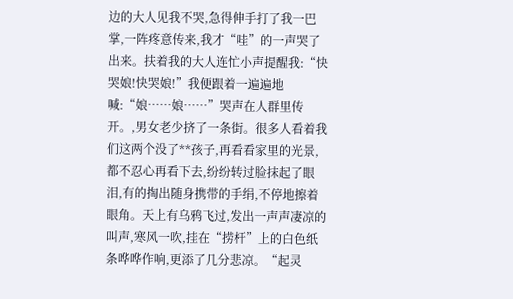边的大人见我不哭,急得伸手打了我一巴掌,一阵疼意传来,我才“哇”的一声哭了出来。扶着我的大人连忙小声提醒我:“快哭娘!快哭娘!”我便跟着一遍遍地喊:“娘……娘……”哭声在人群里传开。,男女老少挤了一条街。很多人看着我们这两个没了**孩子,再看看家里的光景,都不忍心再看下去,纷纷转过脸抹起了眼泪,有的掏出随身携带的手绢,不停地擦着眼角。天上有乌鸦飞过,发出一声声凄凉的叫声,寒风一吹,挂在“捞杆”上的白色纸条哗哗作响,更添了几分悲凉。“起灵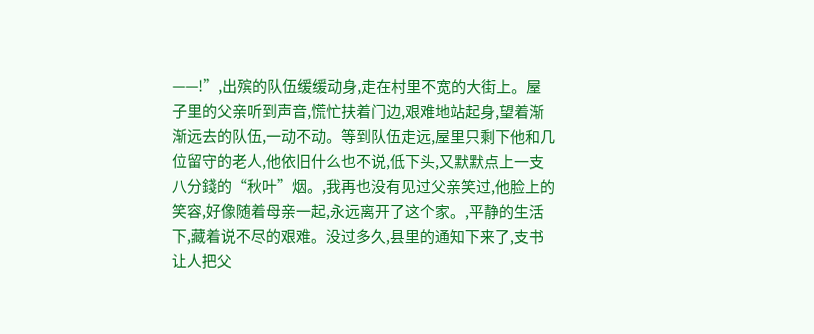——!”,出殡的队伍缓缓动身,走在村里不宽的大街上。屋子里的父亲听到声音,慌忙扶着门边,艰难地站起身,望着渐渐远去的队伍,一动不动。等到队伍走远,屋里只剩下他和几位留守的老人,他依旧什么也不说,低下头,又默默点上一支八分錢的“秋叶”烟。,我再也没有见过父亲笑过,他脸上的笑容,好像随着母亲一起,永远离开了这个家。,平静的生活下,藏着说不尽的艰难。没过多久,县里的通知下来了,支书让人把父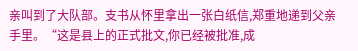亲叫到了大队部。支书从怀里拿出一张白纸信,郑重地递到父亲手里。“这是县上的正式批文,你已经被批准,成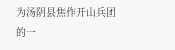为汤阴县焦作开山兵团的一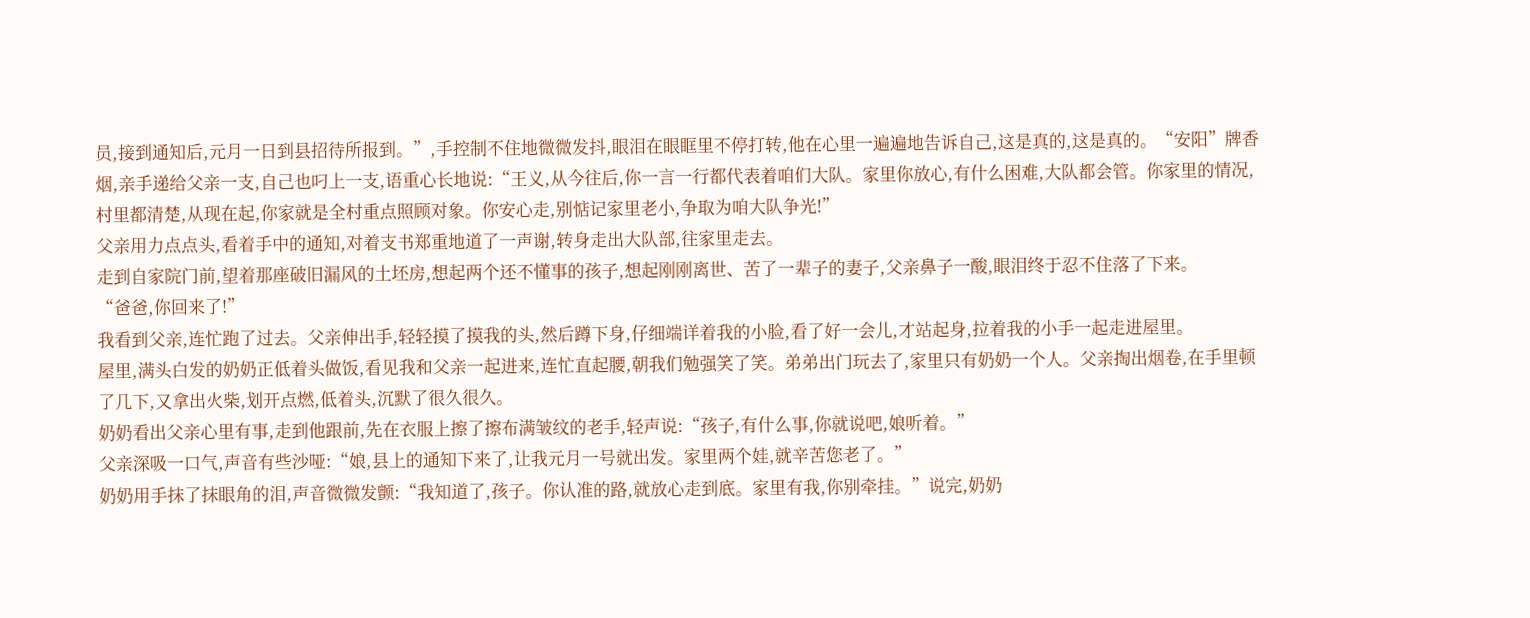员,接到通知后,元月一日到县招待所报到。”,手控制不住地微微发抖,眼泪在眼眶里不停打转,他在心里一遍遍地告诉自己,这是真的,这是真的。“安阳”牌香烟,亲手递给父亲一支,自己也叼上一支,语重心长地说:“王义,从今往后,你一言一行都代表着咱们大队。家里你放心,有什么困难,大队都会管。你家里的情况,村里都清楚,从现在起,你家就是全村重点照顾对象。你安心走,别惦记家里老小,争取为咱大队争光!”
父亲用力点点头,看着手中的通知,对着支书郑重地道了一声谢,转身走出大队部,往家里走去。
走到自家院门前,望着那座破旧漏风的土坯房,想起两个还不懂事的孩子,想起刚刚离世、苦了一辈子的妻子,父亲鼻子一酸,眼泪终于忍不住落了下来。
“爸爸,你回来了!”
我看到父亲,连忙跑了过去。父亲伸出手,轻轻摸了摸我的头,然后蹲下身,仔细端详着我的小脸,看了好一会儿,才站起身,拉着我的小手一起走进屋里。
屋里,满头白发的奶奶正低着头做饭,看见我和父亲一起进来,连忙直起腰,朝我们勉强笑了笑。弟弟出门玩去了,家里只有奶奶一个人。父亲掏出烟卷,在手里顿了几下,又拿出火柴,划开点燃,低着头,沉默了很久很久。
奶奶看出父亲心里有事,走到他跟前,先在衣服上擦了擦布满皱纹的老手,轻声说:“孩子,有什么事,你就说吧,娘听着。”
父亲深吸一口气,声音有些沙哑:“娘,县上的通知下来了,让我元月一号就出发。家里两个娃,就辛苦您老了。”
奶奶用手抹了抹眼角的泪,声音微微发颤:“我知道了,孩子。你认准的路,就放心走到底。家里有我,你别牵挂。”说完,奶奶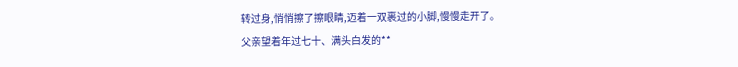转过身,悄悄擦了擦眼睛,迈着一双裹过的小脚,慢慢走开了。
父亲望着年过七十、满头白发的**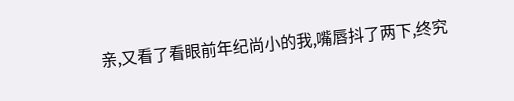亲,又看了看眼前年纪尚小的我,嘴唇抖了两下,终究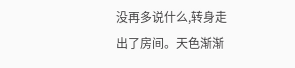没再多说什么,转身走出了房间。天色渐渐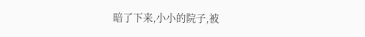暗了下来,小小的院子,被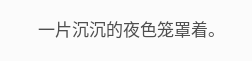一片沉沉的夜色笼罩着。